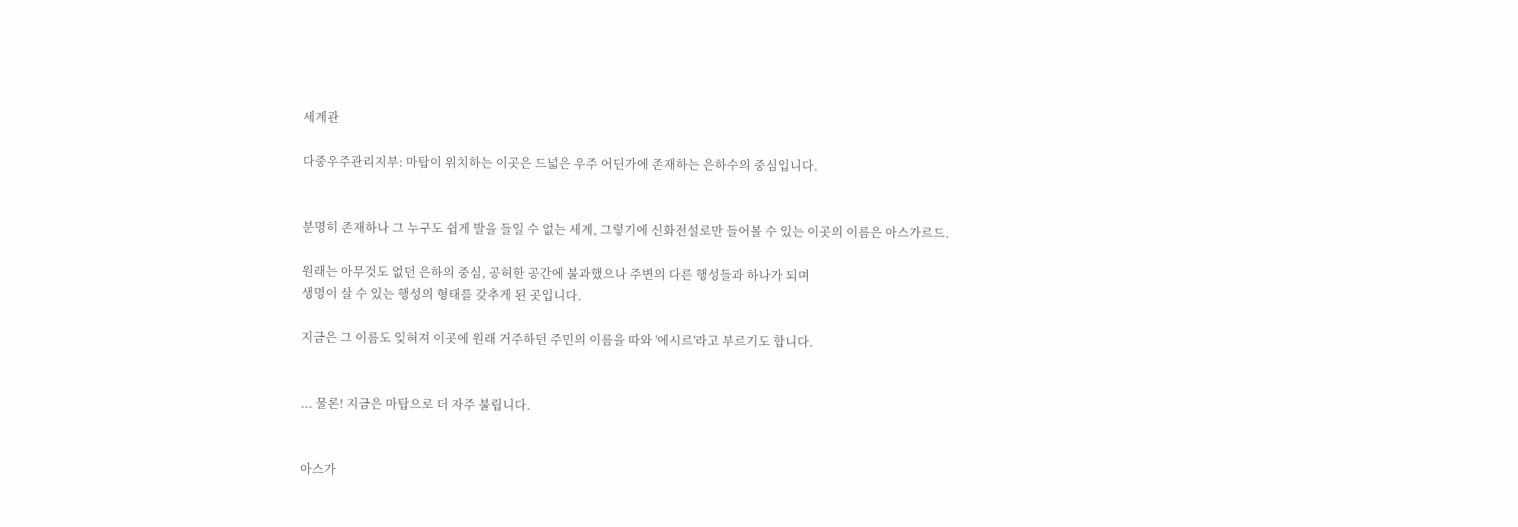세계관

다중우주관리지부: 마탑이 위치하는 이곳은 드넓은 우주 어딘가에 존재하는 은하수의 중심입니다.


분명히 존재하나 그 누구도 쉽게 발을 들일 수 없는 세계, 그렇기에 신화전설로만 들어볼 수 있는 이곳의 이름은 아스가르드.

원래는 아무것도 없던 은하의 중심, 공허한 공간에 불과했으나 주변의 다른 행성들과 하나가 되며
생명이 살 수 있는 행성의 형태를 갖추게 된 곳입니다.

지금은 그 이름도 잊혀져 이곳에 원래 거주하던 주민의 이름을 따와 '에시르'라고 부르기도 합니다.


... 물론! 지금은 마탑으로 더 자주 불립니다.


아스가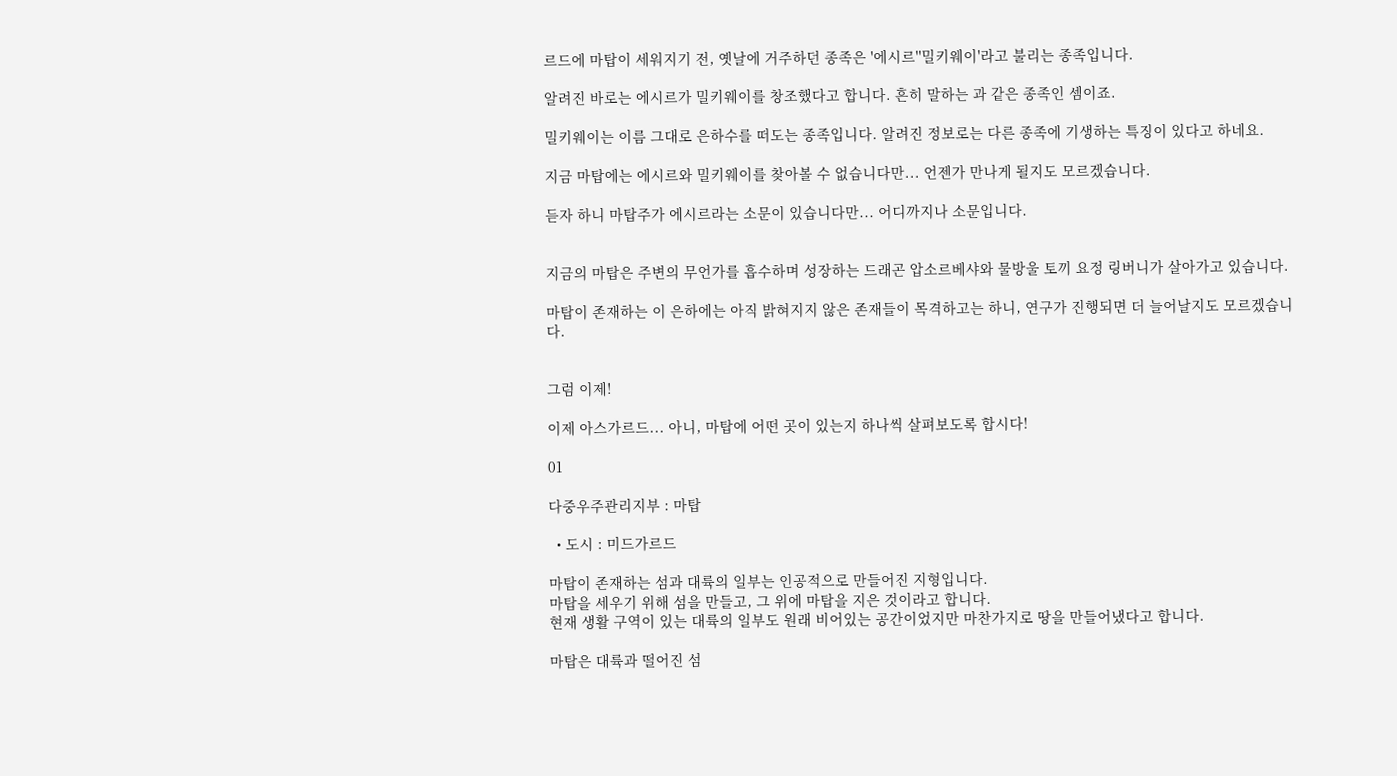르드에 마탑이 세워지기 전, 옛날에 거주하던 종족은 '에시르''밀키웨이'라고 불리는 종족입니다.

알려진 바로는 에시르가 밀키웨이를 창조했다고 합니다. 흔히 말하는 과 같은 종족인 셈이죠.

밀키웨이는 이름 그대로 은하수를 떠도는 종족입니다. 알려진 정보로는 다른 종족에 기생하는 특징이 있다고 하네요.

지금 마탑에는 에시르와 밀키웨이를 찾아볼 수 없습니다만... 언젠가 만나게 될지도 모르겠습니다.

듣자 하니 마탑주가 에시르라는 소문이 있습니다만... 어디까지나 소문입니다.


지금의 마탑은 주변의 무언가를 흡수하며 성장하는 드래곤 압소르베샤와 물방울 토끼 요정 링버니가 살아가고 있습니다.

마탑이 존재하는 이 은하에는 아직 밝혀지지 않은 존재들이 목격하고는 하니, 연구가 진행되면 더 늘어날지도 모르겠습니다.


그럼 이제!

이제 아스가르드... 아니, 마탑에 어떤 곳이 있는지 하나씩 살펴보도록 합시다!

01

다중우주관리지부 : 마탑

  • 도시 : 미드가르드

마탑이 존재하는 섬과 대륙의 일부는 인공적으로 만들어진 지형입니다.
마탑을 세우기 위해 섬을 만들고, 그 위에 마탑을 지은 것이라고 합니다.
현재 생활 구역이 있는 대륙의 일부도 원래 비어있는 공간이었지만 마찬가지로 땅을 만들어냈다고 합니다.

마탑은 대륙과 떨어진 섬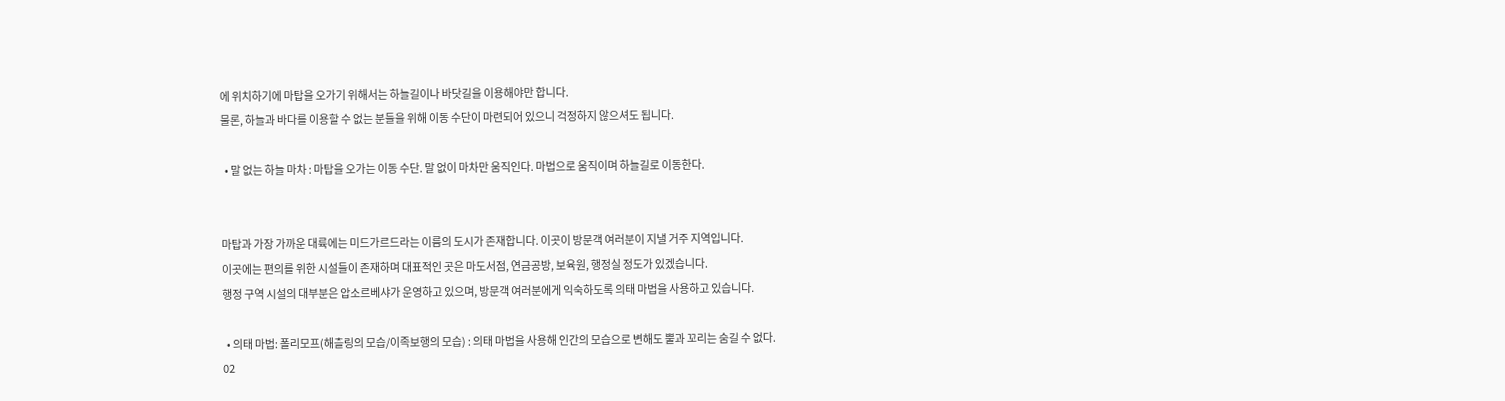에 위치하기에 마탑을 오가기 위해서는 하늘길이나 바닷길을 이용해야만 합니다.
물론, 하늘과 바다를 이용할 수 없는 분들을 위해 이동 수단이 마련되어 있으니 걱정하지 않으셔도 됩니다.

  • 말 없는 하늘 마차 : 마탑을 오가는 이동 수단. 말 없이 마차만 움직인다. 마법으로 움직이며 하늘길로 이동한다.


마탑과 가장 가까운 대륙에는 미드가르드라는 이름의 도시가 존재합니다. 이곳이 방문객 여러분이 지낼 거주 지역입니다.
이곳에는 편의를 위한 시설들이 존재하며 대표적인 곳은 마도서점, 연금공방, 보육원, 행정실 정도가 있겠습니다.
행정 구역 시설의 대부분은 압소르베샤가 운영하고 있으며, 방문객 여러분에게 익숙하도록 의태 마법을 사용하고 있습니다.

  • 의태 마법: 폴리모프(해츨링의 모습/이족보행의 모습) : 의태 마법을 사용해 인간의 모습으로 변해도 뿔과 꼬리는 숨길 수 없다.
02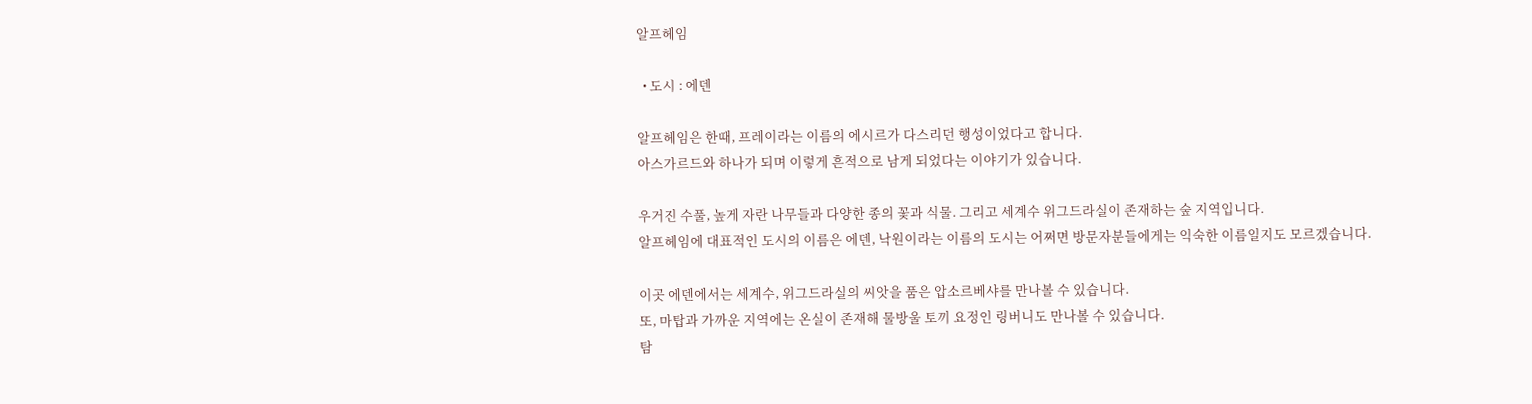알프헤임

  • 도시 : 에덴

알프헤임은 한때, 프레이라는 이름의 에시르가 다스리던 행성이었다고 합니다.
아스가르드와 하나가 되며 이렇게 흔적으로 남게 되었다는 이야기가 있습니다.

우거진 수풀, 높게 자란 나무들과 다양한 종의 꽃과 식물. 그리고 세계수 위그드라실이 존재하는 숲 지역입니다.
알프헤임에 대표적인 도시의 이름은 에덴, 낙원이라는 이름의 도시는 어쩌면 방문자분들에게는 익숙한 이름일지도 모르겠습니다.

이곳 에덴에서는 세계수, 위그드라실의 씨앗을 품은 압소르베샤를 만나볼 수 있습니다.
또, 마탑과 가까운 지역에는 온실이 존재해 물방울 토끼 요정인 링버니도 만나볼 수 있습니다.
탐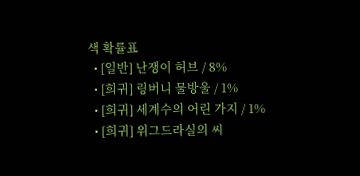색 확률표
  • [일반] 난쟁이 허브 / 8%
  • [희귀] 링버니 물방울 / 1%
  • [희귀] 세계수의 어린 가지 / 1%
  • [희귀] 위그드라실의 씨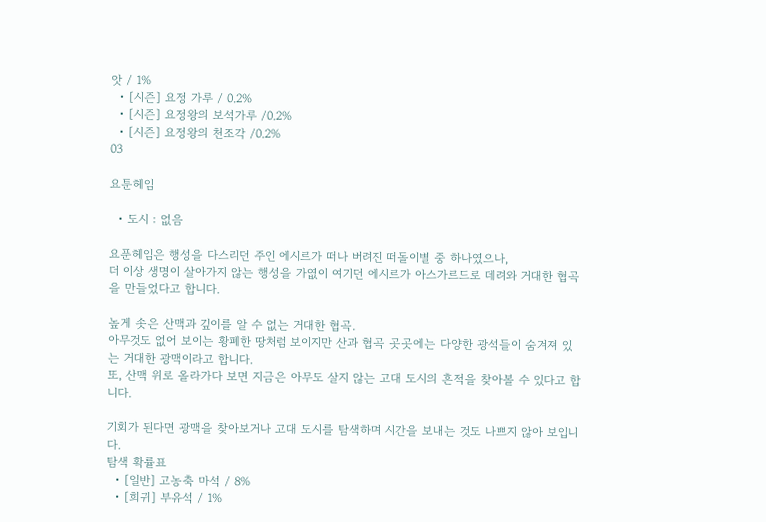앗 / 1%
  • [시즌] 요정 가루 / 0.2%
  • [시즌] 요정왕의 보석가루 /0.2%
  • [시즌] 요정왕의 천조각 /0.2%
03

요툰헤임

  • 도시 : 없음

요푼헤임은 행성을 다스리던 주인 에시르가 떠나 버려진 떠돌이별 중 하나였으나,
더 이상 생명이 살아가지 않는 행성을 가엾이 여기던 에시르가 아스가르드로 데려와 거대한 협곡을 만들었다고 합니다.

높게 솟은 산맥과 깊이를 알 수 없는 거대한 협곡.
아무것도 없어 보이는 황폐한 땅처럼 보이지만 산과 협곡 곳곳에는 다양한 광석들이 숨겨져 있는 거대한 광맥이라고 합니다.
또, 산맥 위로 올라가다 보면 지금은 아무도 살지 않는 고대 도시의 흔적을 찾아볼 수 있다고 합니다.

기회가 된다면 광맥을 찾아보거나 고대 도시를 탐색하며 시간을 보내는 것도 나쁘지 않아 보입니다.
탐색 확률표
  • [일반] 고농축 마석 / 8%
  • [희귀] 부유석 / 1%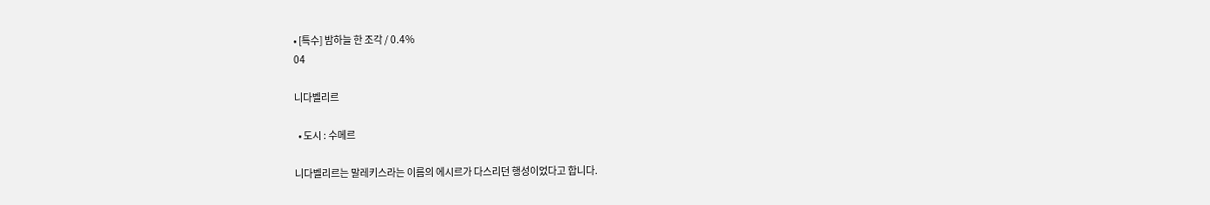• [특수] 밤하늘 한 조각 / 0.4%
04

니다벨리르

  • 도시 : 수메르

니다벨리르는 말레키스라는 이름의 에시르가 다스리던 행성이었다고 합니다.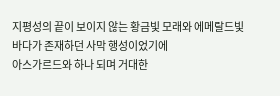지평성의 끝이 보이지 않는 황금빛 모래와 에메랄드빛 바다가 존재하던 사막 행성이었기에
아스가르드와 하나 되며 거대한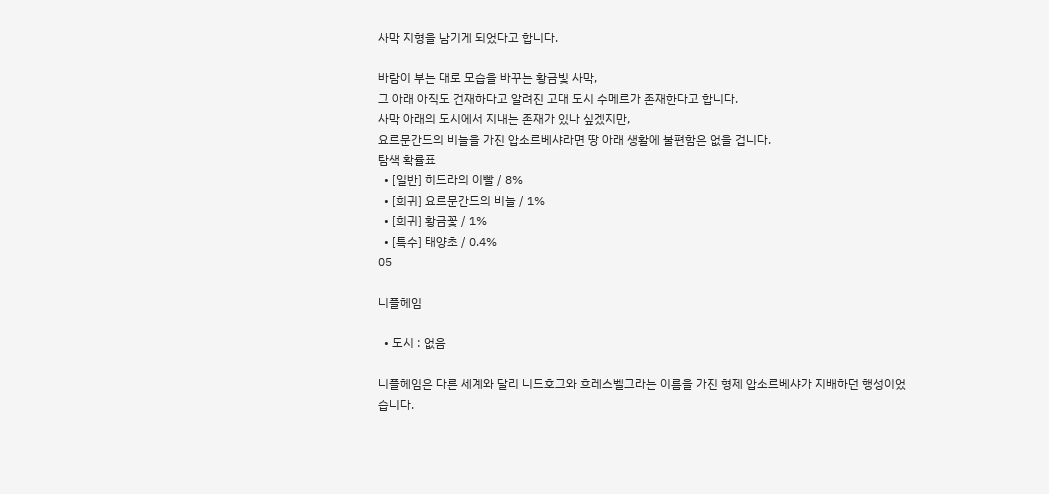사막 지형을 남기게 되었다고 합니다.

바람이 부는 대로 모습을 바꾸는 황금빛 사막,
그 아래 아직도 건재하다고 알려진 고대 도시 수메르가 존재한다고 합니다.
사막 아래의 도시에서 지내는 존재가 있나 싶겠지만,
요르문간드의 비늘을 가진 압소르베샤라면 땅 아래 생활에 불편함은 없을 겁니다.
탐색 확률표
  • [일반] 히드라의 이빨 / 8%
  • [희귀] 요르문간드의 비늘 / 1%
  • [희귀] 황금꽃 / 1%
  • [특수] 태양초 / 0.4%
05

니플헤임

  • 도시 : 없음

니플헤임은 다른 세계와 달리 니드호그와 흐레스벨그라는 이름을 가진 형제 압소르베샤가 지배하던 행성이었습니다.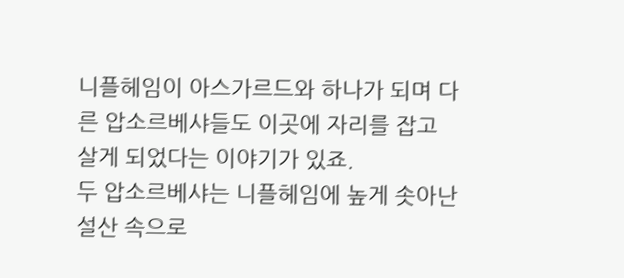니플헤임이 아스가르드와 하나가 되며 다른 압소르베샤들도 이곳에 자리를 잡고 살게 되었다는 이야기가 있죠.
두 압소르베샤는 니플헤임에 높게 솟아난 설산 속으로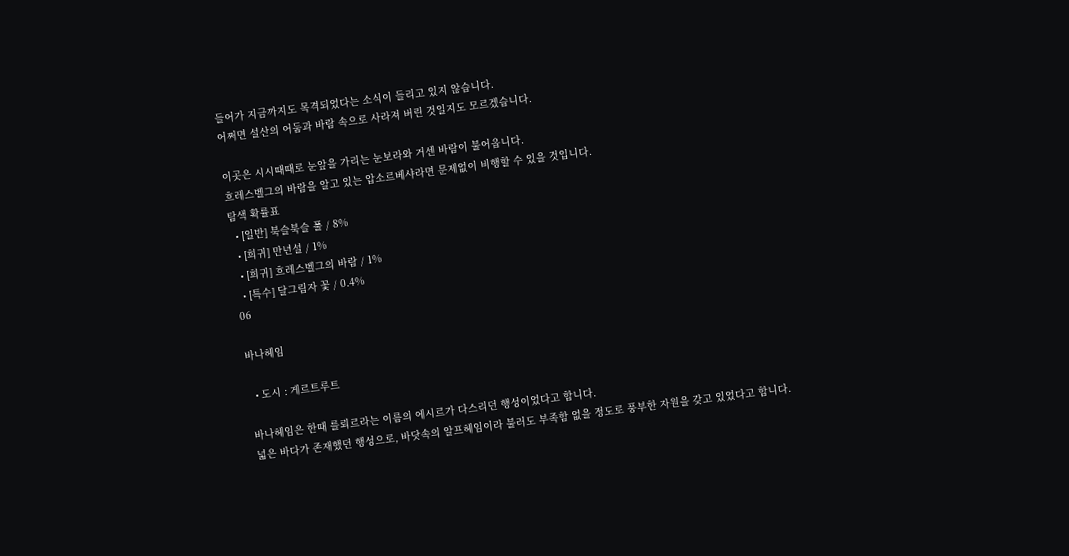들어가 지금까지도 목격되었다는 소식이 들리고 있지 않습니다.
어쩌면 설산의 어둠과 바람 속으로 사라져 버린 것일지도 모르겠습니다.

이곳은 시시때때로 눈앞을 가리는 눈보라와 거센 바람이 불어옵니다.
흐레스벨그의 바람을 알고 있는 압소르베샤라면 문제없이 비행할 수 있을 것입니다.
탐색 확률표
  • [일반] 북슬북슬 풀 / 8%
  • [희귀] 만년설 / 1%
  • [희귀] 흐레스벨그의 바람 / 1%
  • [특수] 달그림자 꽃 / 0.4%
06

바나헤임

  • 도시 : 게르트루트

바나헤임은 한때 를뢰르라는 이름의 에시르가 다스리던 행성이었다고 합니다.
넓은 바다가 존재했던 행성으로, 바닷속의 알프헤임이라 불러도 부족함 없을 정도로 풍부한 자원을 갖고 있었다고 합니다.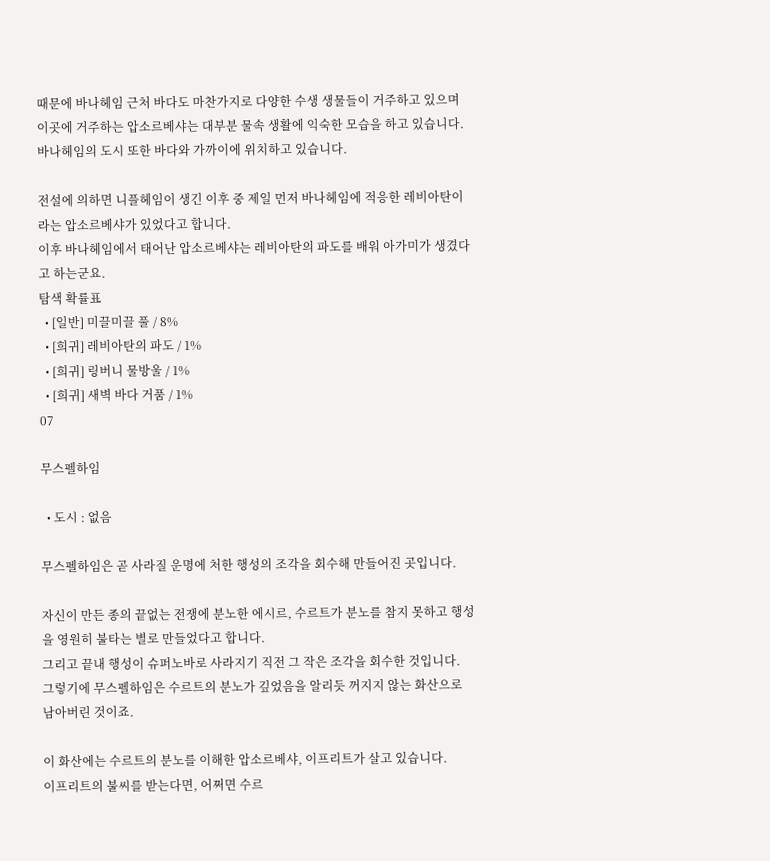때문에 바나헤임 근처 바다도 마찬가지로 다양한 수생 생물들이 거주하고 있으며
이곳에 거주하는 압소르베샤는 대부분 물속 생활에 익숙한 모습을 하고 있습니다.
바나헤임의 도시 또한 바다와 가까이에 위치하고 있습니다.

전설에 의하면 니플헤임이 생긴 이후 중 제일 먼저 바나헤임에 적응한 레비아탄이라는 압소르베샤가 있었다고 합니다.
이후 바나헤임에서 태어난 압소르베샤는 레비아탄의 파도를 배워 아가미가 생겼다고 하는군요.
탐색 확률표
  • [일반] 미끌미끌 풀 / 8%
  • [희귀] 레비아탄의 파도 / 1%
  • [희귀] 링버니 물방울 / 1%
  • [희귀] 새벽 바다 거품 / 1%
07

무스펠하임

  • 도시 : 없음

무스펠하임은 곧 사라질 운명에 처한 행성의 조각을 회수해 만들어진 곳입니다.

자신이 만든 종의 끝없는 전쟁에 분노한 에시르, 수르트가 분노를 참지 못하고 행성을 영원히 불타는 별로 만들었다고 합니다.
그리고 끝내 행성이 슈퍼노바로 사라지기 직전 그 작은 조각을 회수한 것입니다.
그렇기에 무스펠하임은 수르트의 분노가 깊었음을 알리듯 꺼지지 않는 화산으로 남아버린 것이죠.

이 화산에는 수르트의 분노를 이해한 압소르베샤, 이프리트가 살고 있습니다.
이프리트의 불씨를 받는다면, 어쩌면 수르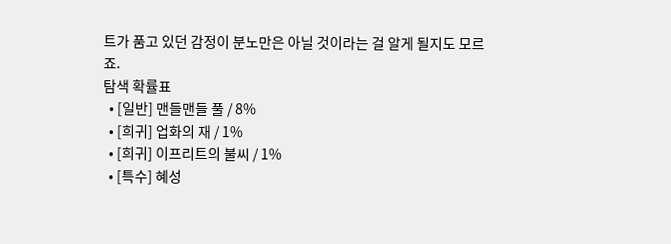트가 품고 있던 감정이 분노만은 아닐 것이라는 걸 알게 될지도 모르죠.
탐색 확률표
  • [일반] 맨들맨들 풀 / 8%
  • [희귀] 업화의 재 / 1%
  • [희귀] 이프리트의 불씨 / 1%
  • [특수] 혜성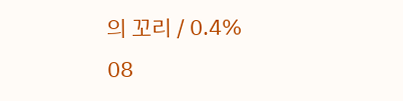의 꼬리 / 0.4%
08